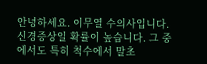안녕하세요. 이무열 수의사입니다.
신경증상일 확률이 높습니다. 그 중에서도 특히 척수에서 말초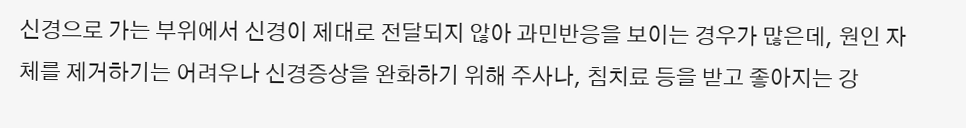신경으로 가는 부위에서 신경이 제대로 전달되지 않아 과민반응을 보이는 경우가 많은데, 원인 자체를 제거하기는 어려우나 신경증상을 완화하기 위해 주사나, 침치료 등을 받고 좋아지는 강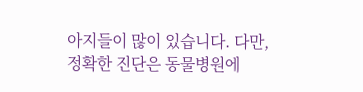아지들이 많이 있습니다. 다만, 정확한 진단은 동물병원에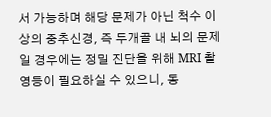서 가능하며 해당 문제가 아닌 척수 이상의 중추신경, 즉 두개골 내 뇌의 문제일 경우에는 정밀 진단을 위해 MRI 촬영등이 필요하실 수 있으니, 동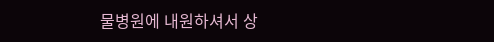물병원에 내원하셔서 상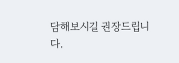담해보시길 권장드립니다.